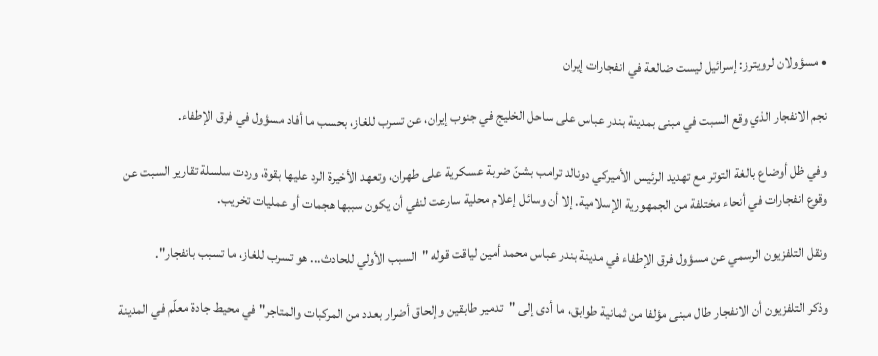• مسؤولان لرويترز: إسرائيل ليست ضالعة في انفجارات إيران

نجم الانفجار الذي وقع السبت في مبنى بمدينة بندر عباس على ساحل الخليج في جنوب إيران، عن تسرب للغاز، بحسب ما أفاد مسؤول في فرق الإطفاء.

وفي ظل أوضاع بالغة التوتر مع تهديد الرئيس الأميركي دونالد ترامب بشنّ ضربة عسكرية على طهران، وتعهد الأخيرة الرد عليها بقوة، وردت سلسلة تقارير السبت عن وقوع انفجارات في أنحاء مختلفة من الجمهورية الإسلامية. إلا أن وسائل إعلام محلية سارعت لنفي أن يكون سببها هجمات أو عمليات تخريب.

ونقل التلفزيون الرسمي عن مسؤول فرق الإطفاء في مدينة بندر عباس محمد أمين لياقت قوله "السبب الأولي للحادث... هو تسرب للغاز، ما تسبب بانفجار".

وذكر التلفزيون أن الانفجار طال مبنى مؤلفا من ثمانية طوابق، ما أدى إلى "تدمير طابقين وإلحاق أضرار بعدد من المركبات والمتاجر" في محيط جادة معلّم في المدينة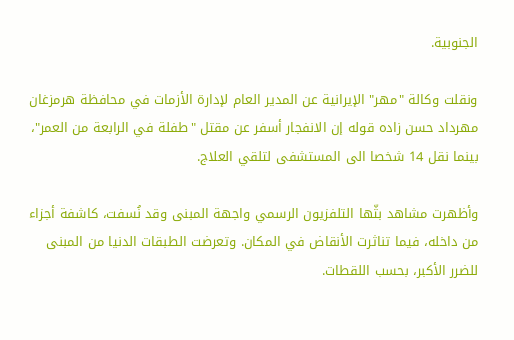الجنوبية.

ونقلت وكالة "مهر" الإيرانية عن المدير العام لإدارة الأزمات في محافظة هرمزغان مهرداد حسن زاده قوله إن الانفجار أسفر عن مقتل "طفلة في الرابعة من العمر"، بينما نقل 14 شخصا الى المستشفى لتلقي العلاج.

وأظهرت مشاهد بثّها التلفزيون الرسمي واجهة المبنى وقد نُسفت، كاشفة أجزاء من داخله، فيما تناثرت الأنقاض في المكان. وتعرضت الطبقات الدنيا من المبنى للضرر الأكبر، بحسب اللقطات.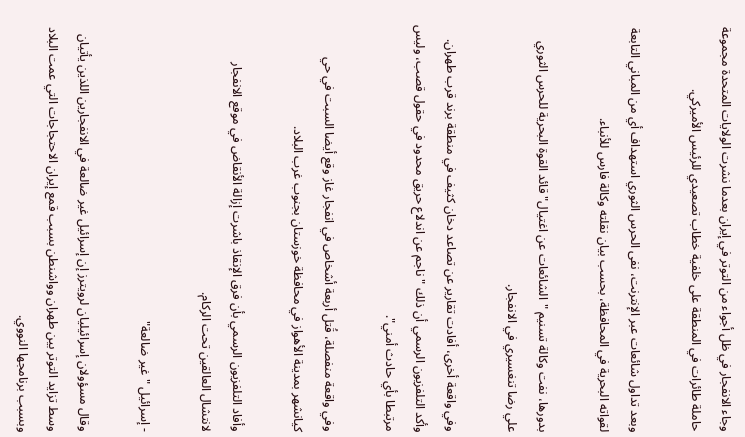وجاء الانفجار في ظل أجواء من التوتر في إيران بعدما نشرت الولايات المتحدة مجموعة حاملة طائرات في المنطقة على خلفية خطاب تصعيدي للرئيس الأميركي.

وبعد تداول شائعات عبر الإنترنت، نفى الحرس الثوري استهداف أي من المباني التابعة لقواته البحرية في المحافظة، بحسب بيان نقلته وكالة فارس للأنباء.

بدورها، نفت وكالة تسنيم "الشائعات عن اغتيال" قائد القوة البحرية للحرس الثوري علي رضا تنغسيري في الانفجار.

وفي واقعة أخرى، أفادت تقارير عن تصاعد دخان كثيف في منطقة برند قرب طهران. وأكد التلفزيون الرسمي أن ذلك "ناجم عن اندلاع حريق محدود في حقول قصب، وليس مرتبطا بأي حادث أمني".

وفي واقعة منفصلة، قُتل أربعة أشخاص في انفجار غاز وقع أيضا السبت في حي كيانشهر بمدينة الأهواز في محافظة خوزستان بجنوب غرب البلاد.

وأفاد التلفزيون الرسمي بأن فرق الإنقاذ باشرت إزالة الأنقاض في موقع الانفجار لانتشال العالقين تحت الركام.

- إسرائيل "غير ضالعة"

وقال مسؤولان إسرائيليان لرويترز إن إسرائيل غير ضالعة في الانفجارين اللذين يأتيان وسط تزايد التوتر بين طهران وواشنطن بسبب قمع إيران الاحتجاجات التي عمت البلاد وبسبب برنامجها النووي.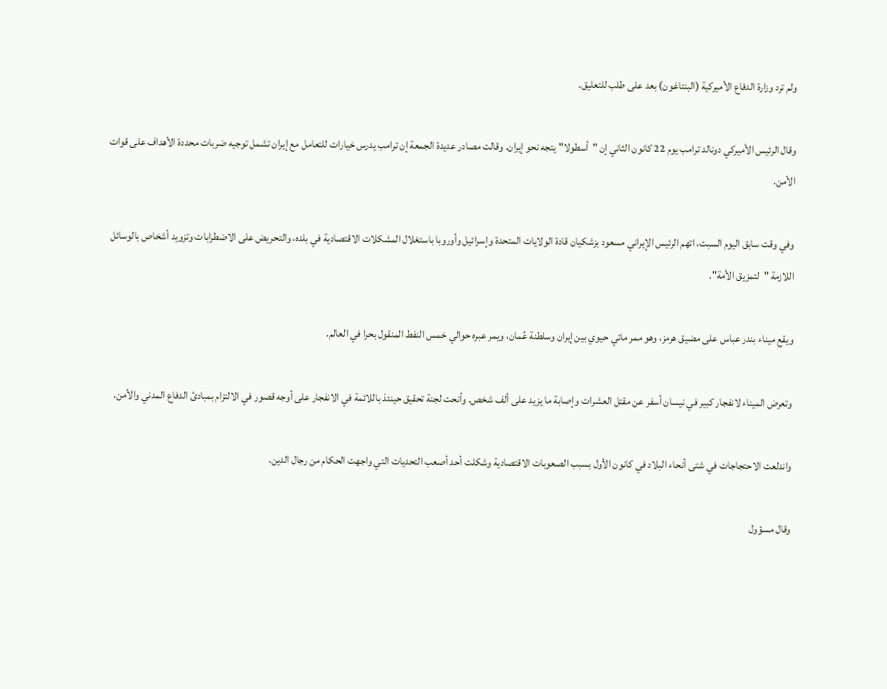ولم ترد وزارة الدفاع الأميركية (البنتاغون) بعد على طلب للتعليق.

وقال الرئيس الأميركي دونالد ترامب يوم 22 كانون الثاني إن "أسطولا" يتجه نحو إيران. وقالت مصادر عديدة الجمعة إن ترامب يدرس خيارات للتعامل مع إيران تشمل توجيه ضربات محددة الأهداف على قوات الأمن.

وفي وقت سابق اليوم السبت، اتهم الرئيس الإيراني مسعود بزشكيان قادة الولايات المتحدة وإسرائيل وأوروبا باستغلال المشكلات الاقتصادية في بلده، والتحريض على الاضطرابات وتزويد أشخاص بالوسائل اللازمة "لتمزيق الأمة".

ويقع ميناء بندر عباس على مضيق هرمز، وهو ممر مائي حيوي بين إيران وسلطنة عُمان، ويمر عبره حوالي خمس النفط المنقول بحرا في العالم.

وتعرض الميناء لانفجار كبير في نيسان أسفر عن مقتل العشرات وإصابة ما يزيد على ألف شخص. وأنحت لجنة تحقيق حينئذ باللائمة في الانفجار على أوجه قصور في الالتزام بمبادئ الدفاع المدني والأمن.

واندلعت الاحتجاجات في شتى أنحاء البلاد في كانون الأول بسبب الصعوبات الاقتصادية وشكلت أحد أصعب التحديات التي واجهت الحكام من رجال الدين.

وقال مسؤول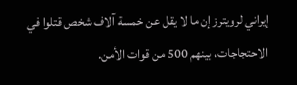إيراني لرويترز إن ما لا يقل عن خمسة آلاف شخص قتلوا في الاحتجاجات، بينهم 500 من قوات الأمن.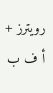رويترز + أ ف ب